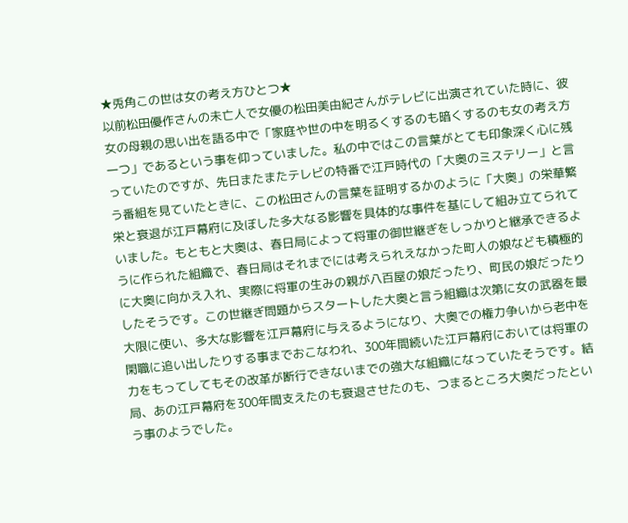★兎角この世は女の考え方ひとつ★
以前松田優作さんの未亡人で女優の松田美由紀さんがテレビに出演されていた時に、彼女の母親の思い出を語る中で「家庭や世の中を明るくするのも暗くするのも女の考え方一つ」であるという事を仰っていました。私の中ではこの言葉がとても印象深く心に残っていたのですが、先日またまたテレビの特番で江戸時代の「大奥のミステリー」と言う番組を見ていたときに、この松田さんの言葉を証明するかのように「大奥」の栄華繁栄と衰退が江戸幕府に及ぼした多大なる影響を具体的な事件を基にして組み立てられていました。もともと大奥は、春日局によって将軍の御世継ぎをしっかりと継承できるように作られた組織で、春日局はそれまでには考えられえなかった町人の娘なども積極的に大奥に向かえ入れ、実際に将軍の生みの親が八百屋の娘だったり、町民の娘だったりしたそうです。この世継ぎ問題からスタートした大奥と言う組織は次第に女の武器を最大限に使い、多大な影響を江戸幕府に与えるようになり、大奥での権力争いから老中を閑職に追い出したりする事までおこなわれ、300年間続いた江戸幕府においては将軍の力をもってしてもその改革が断行できないまでの強大な組織になっていたそうです。結局、あの江戸幕府を300年間支えたのも衰退させたのも、つまるところ大奥だったという事のようでした。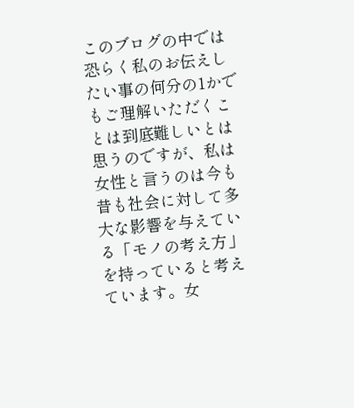このブログの中では恐らく私のお伝えしたい事の何分の1かでもご理解いただくことは到底難しいとは思うのですが、私は女性と言うのは今も昔も社会に対して多大な影響を与えている「モノの考え方」を持っていると考えています。女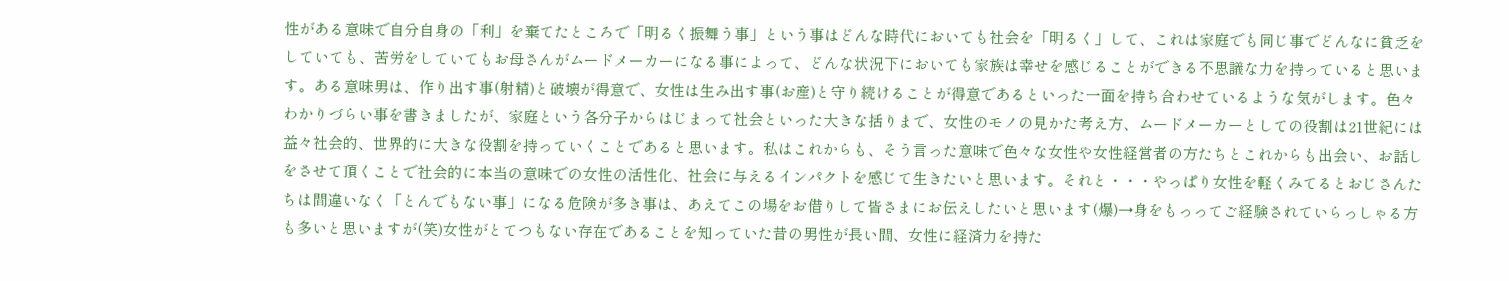性がある意味で自分自身の「利」を棄てたところで「明るく振舞う事」という事はどんな時代においても社会を「明るく」して、これは家庭でも同じ事でどんなに貧乏をしていても、苦労をしていてもお母さんがムードメーカーになる事によって、どんな状況下においても家族は幸せを感じることができる不思議な力を持っていると思います。ある意味男は、作り出す事(射精)と破壊が得意で、女性は生み出す事(お産)と守り続けることが得意であるといった一面を持ち合わせているような気がします。色々わかりづらい事を書きましたが、家庭という各分子からはじまって社会といった大きな括りまで、女性のモノの見かた考え方、ムードメーカーとしての役割は21世紀には益々社会的、世界的に大きな役割を持っていくことであると思います。私はこれからも、そう言った意味で色々な女性や女性経営者の方たちとこれからも出会い、お話しをさせて頂くことで社会的に本当の意味での女性の活性化、社会に与えるインパクトを感じて生きたいと思います。それと・・・やっぱり女性を軽くみてるとおじさんたちは間違いなく「とんでもない事」になる危険が多き事は、あえてこの場をお借りして皆さまにお伝えしたいと思います(爆)→身をもっってご経験されていらっしゃる方も多いと思いますが(笑)女性がとてつもない存在であることを知っていた昔の男性が長い間、女性に経済力を持た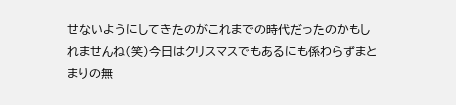せないようにしてきたのがこれまでの時代だったのかもしれませんね(笑)今日はクリスマスでもあるにも係わらずまとまりの無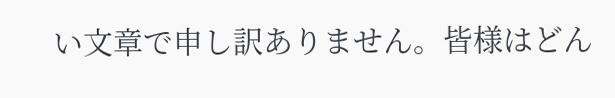い文章で申し訳ありません。皆様はどん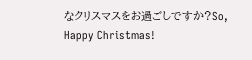なクリスマスをお過ごしですか?So, Happy Christmas!